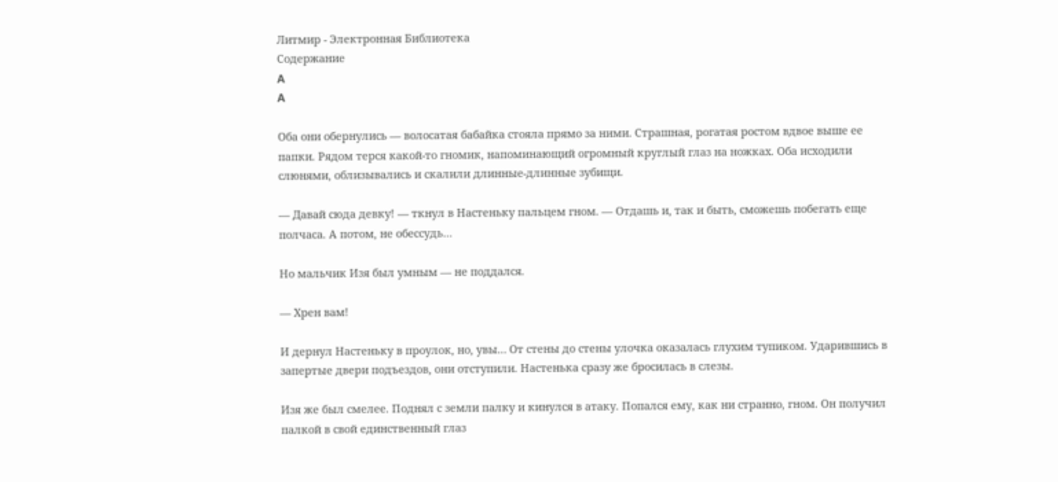Литмир - Электронная Библиотека
Содержание
A
A

Оба они обернулись — волосатая бабайка стояла прямо за ними. Страшная, рогатая ростом вдвое выше ее папки. Рядом терся какой-то гномик, напоминающий огромный круглый глаз на ножках. Оба исходили слюнями, облизывались и скалили длинные-длинные зубищи.

— Давай сюда девку! — ткнул в Настеньку пальцем гном. — Отдашь и, так и быть, сможешь побегать еще полчаса. А потом, не обессудь…

Но мальчик Изя был умным — не поддался.

— Хрен вам!

И дернул Настеньку в проулок, но, увы… От стены до стены улочка оказалась глухим тупиком. Ударившись в запертые двери подъездов, они отступили. Настенька сразу же бросилась в слезы.

Изя же был смелее. Поднял с земли палку и кинулся в атаку. Попался ему, как ни странно, гном. Он получил палкой в свой единственный глаз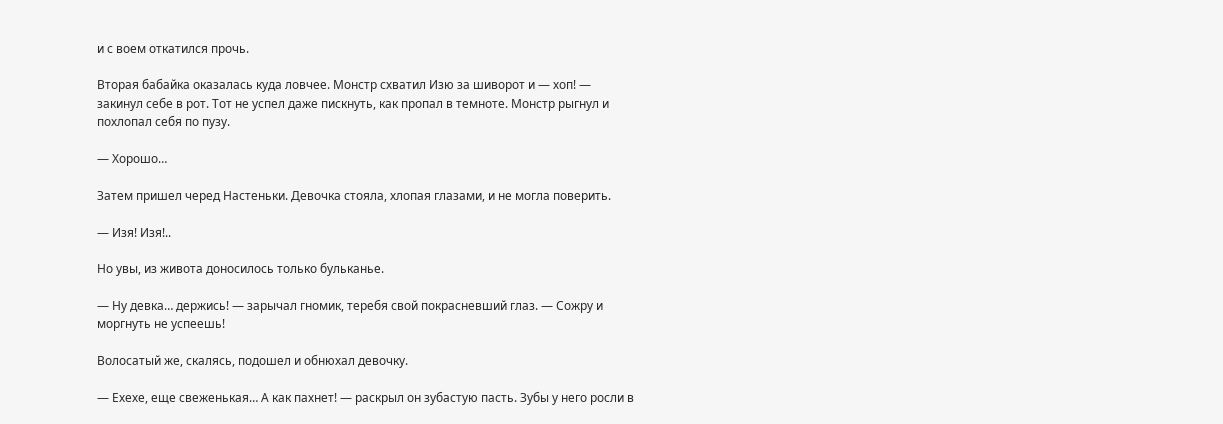и с воем откатился прочь.

Вторая бабайка оказалась куда ловчее. Монстр схватил Изю за шиворот и — хоп! — закинул себе в рот. Тот не успел даже пискнуть, как пропал в темноте. Монстр рыгнул и похлопал себя по пузу.

— Хорошо…

Затем пришел черед Настеньки. Девочка стояла, хлопая глазами, и не могла поверить.

— Изя! Изя!..

Но увы, из живота доносилось только бульканье.

— Ну девка… держись! — зарычал гномик, теребя свой покрасневший глаз. — Сожру и моргнуть не успеешь!

Волосатый же, скалясь, подошел и обнюхал девочку.

— Ехехе, еще свеженькая… А как пахнет! — раскрыл он зубастую пасть. Зубы у него росли в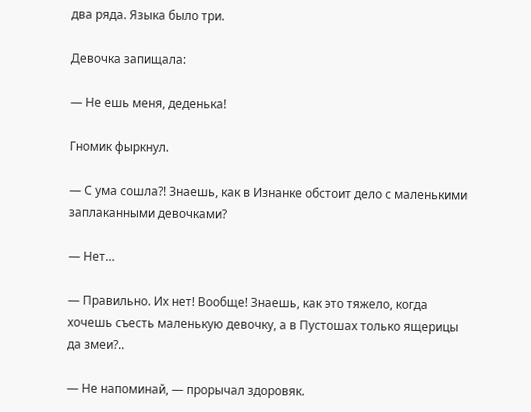два ряда. Языка было три.

Девочка запищала:

— Не ешь меня, деденька!

Гномик фыркнул.

— С ума сошла⁈ Знаешь, как в Изнанке обстоит дело с маленькими заплаканными девочками?

— Нет…

— Правильно. Их нет! Вообще! Знаешь, как это тяжело, когда хочешь съесть маленькую девочку, а в Пустошах только ящерицы да змеи?..

— Не напоминай, — прорычал здоровяк.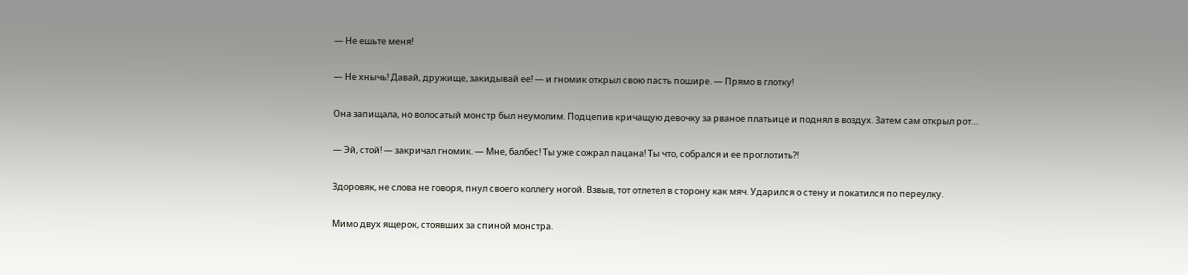— Не ешьте меня!

— Не хнычь! Давай, дружище, закидывай ее! — и гномик открыл свою пасть пошире. — Прямо в глотку!

Она запищала, но волосатый монстр был неумолим. Подцепив кричащую девочку за рваное платьице и поднял в воздух. Затем сам открыл рот…

— Эй, стой! — закричал гномик. — Мне, балбес! Ты уже сожрал пацана! Ты что, собрался и ее проглотить⁈

Здоровяк, не слова не говоря, пнул своего коллегу ногой. Взвыв, тот отлетел в сторону как мяч. Ударился о стену и покатился по переулку.

Мимо двух ящерок, стоявших за спиной монстра.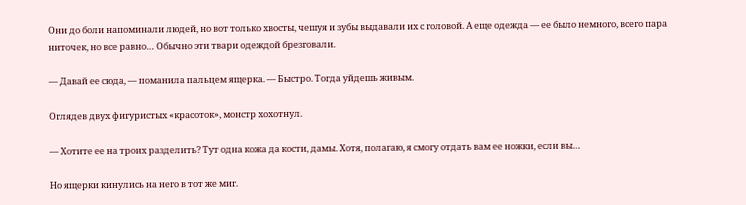Они до боли напоминали людей, но вот только хвосты, чешуя и зубы выдавали их с головой. А еще одежда — ее было немного, всего пара ниточек, но все равно… Обычно эти твари одеждой брезговали.

— Давай ее сюда, — поманила пальцем ящерка. — Быстро. Тогда уйдешь живым.

Оглядев двух фигуристых «красоток», монстр хохотнул.

— Хотите ее на троих разделить? Тут одна кожа да кости, дамы. Хотя, полагаю, я смогу отдать вам ее ножки, если вы…

Но ящерки кинулись на него в тот же миг.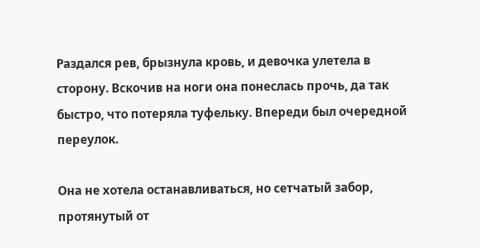Раздался рев, брызнула кровь, и девочка улетела в сторону. Вскочив на ноги она понеслась прочь, да так быстро, что потеряла туфельку. Впереди был очередной переулок.

Она не хотела останавливаться, но сетчатый забор, протянутый от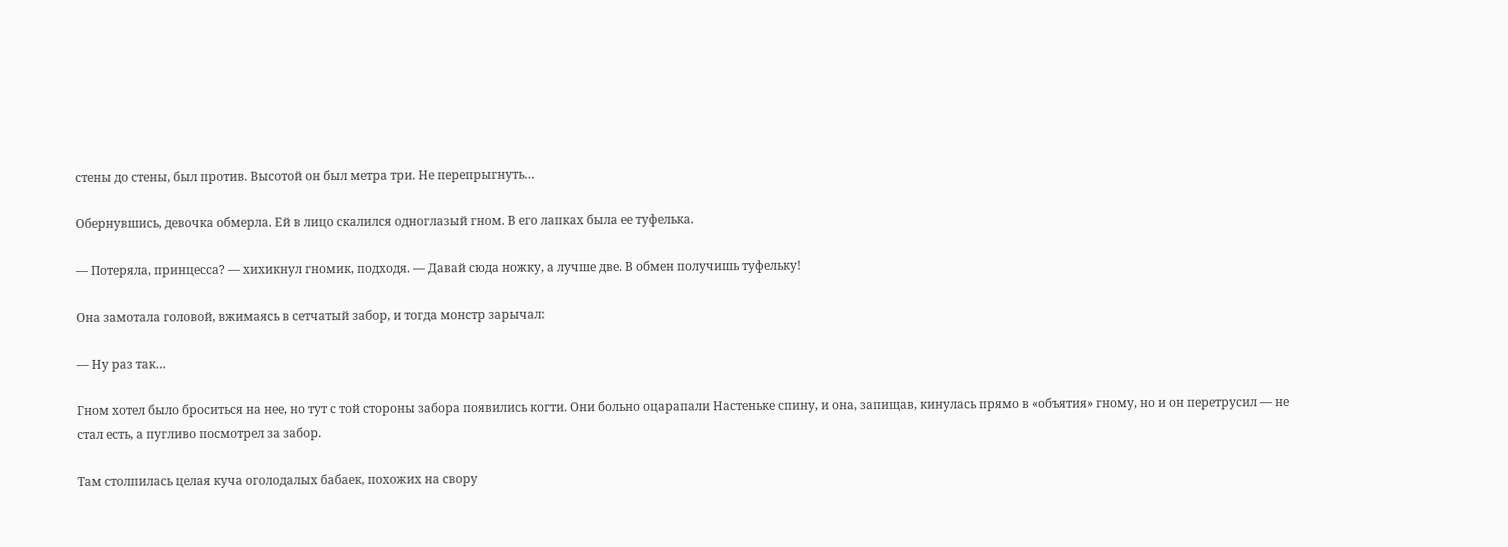стены до стены, был против. Высотой он был метра три. Не перепрыгнуть…

Обернувшись, девочка обмерла. Ей в лицо скалился одноглазый гном. В его лапках была ее туфелька.

— Потеряла, принцесса? — хихикнул гномик, подходя. — Давай сюда ножку, а лучше две. В обмен получишь туфельку!

Она замотала головой, вжимаясь в сетчатый забор, и тогда монстр зарычал:

— Ну раз так…

Гном хотел было броситься на нее, но тут с той стороны забора появились когти. Они больно оцарапали Настеньке спину, и она, запищав, кинулась прямо в «объятия» гному, но и он перетрусил — не стал есть, а пугливо посмотрел за забор.

Там столпилась целая куча оголодалых бабаек, похожих на свору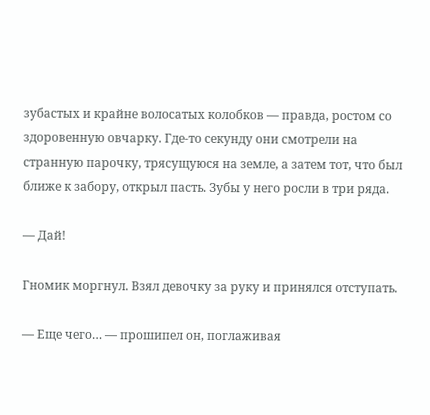зубастых и крайне волосатых колобков — правда, ростом со здоровенную овчарку. Где-то секунду они смотрели на странную парочку, трясущуюся на земле, а затем тот, что был ближе к забору, открыл пасть. Зубы у него росли в три ряда.

— Дай!

Гномик моргнул. Взял девочку за руку и принялся отступать.

— Еще чего… — прошипел он, поглаживая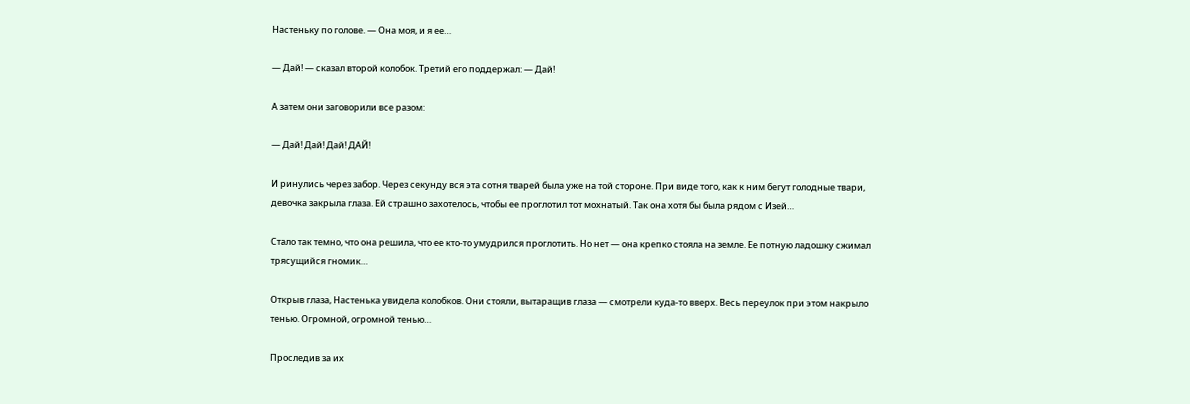Настеньку по голове. — Она моя, и я ее…

— Дай! — сказал второй колобок. Третий его поддержал: — Дай!

А затем они заговорили все разом:

— Дай! Дай! Дай! ДАЙ!

И ринулись через забор. Через секунду вся эта сотня тварей была уже на той стороне. При виде того, как к ним бегут голодные твари, девочка закрыла глаза. Ей страшно захотелось, чтобы ее проглотил тот мохнатый. Так она хотя бы была рядом с Изей…

Стало так темно, что она решила, что ее кто-то умудрился проглотить. Но нет — она крепко стояла на земле. Ее потную ладошку сжимал трясущийся гномик…

Открыв глаза, Настенька увидела колобков. Они стояли, вытаращив глаза — смотрели куда-то вверх. Весь переулок при этом накрыло тенью. Огромной, огромной тенью…

Проследив за их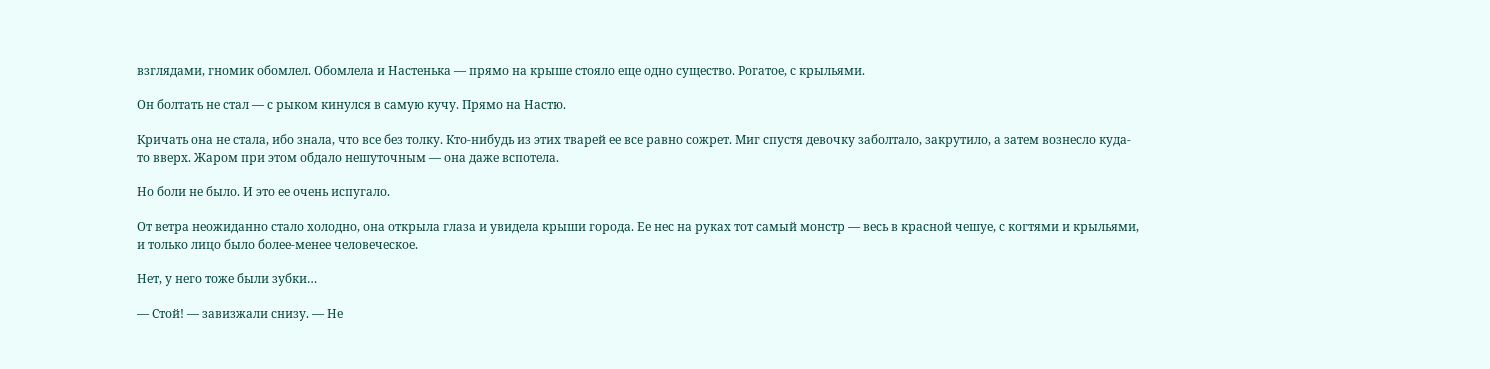взглядами, гномик обомлел. Обомлела и Настенька — прямо на крыше стояло еще одно существо. Рогатое, с крыльями.

Он болтать не стал — с рыком кинулся в самую кучу. Прямо на Настю.

Кричать она не стала, ибо знала, что все без толку. Кто-нибудь из этих тварей ее все равно сожрет. Миг спустя девочку заболтало, закрутило, а затем вознесло куда-то вверх. Жаром при этом обдало нешуточным — она даже вспотела.

Но боли не было. И это ее очень испугало.

От ветра неожиданно стало холодно, она открыла глаза и увидела крыши города. Ее нес на руках тот самый монстр — весь в красной чешуе, с когтями и крыльями, и только лицо было более-менее человеческое.

Нет, у него тоже были зубки…

— Стой! — завизжали снизу. — Не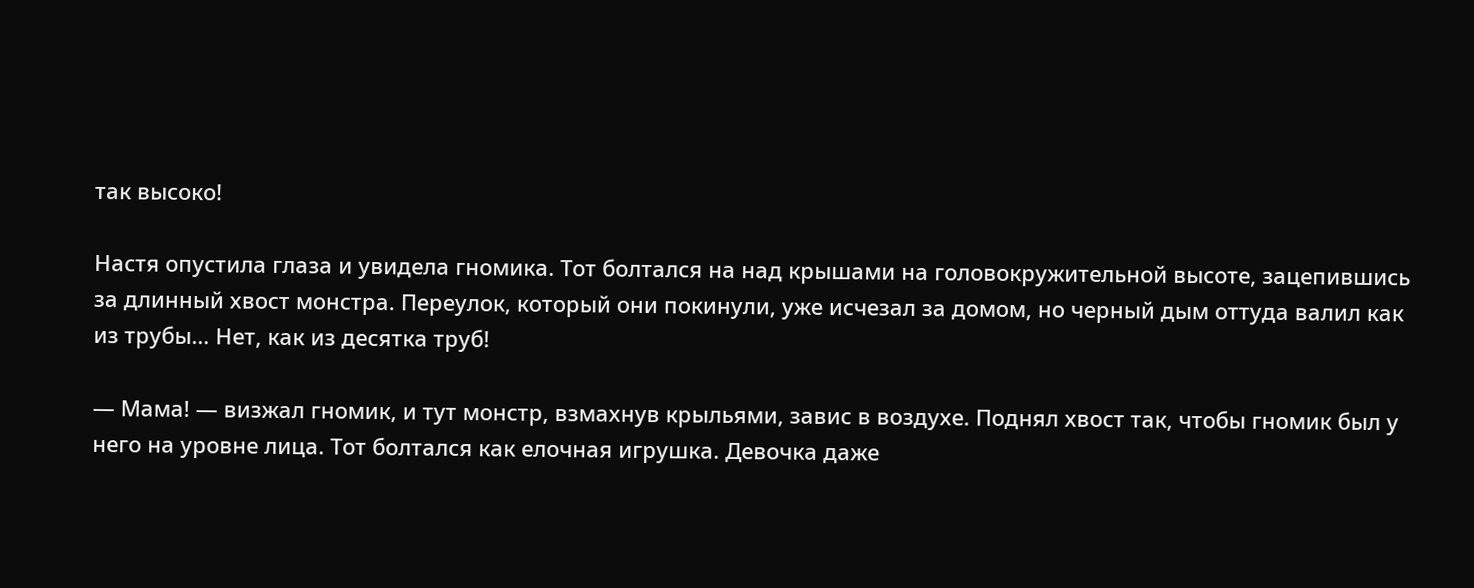так высоко!

Настя опустила глаза и увидела гномика. Тот болтался на над крышами на головокружительной высоте, зацепившись за длинный хвост монстра. Переулок, который они покинули, уже исчезал за домом, но черный дым оттуда валил как из трубы… Нет, как из десятка труб!

— Мама! — визжал гномик, и тут монстр, взмахнув крыльями, завис в воздухе. Поднял хвост так, чтобы гномик был у него на уровне лица. Тот болтался как елочная игрушка. Девочка даже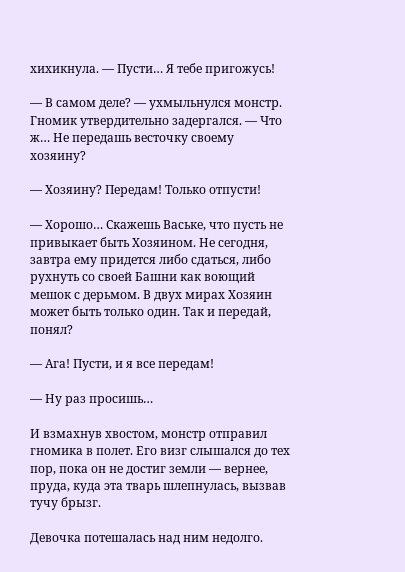хихикнула. — Пусти… Я тебе пригожусь!

— В самом деле? — ухмыльнулся монстр. Гномик утвердительно задергался. — Что ж… Не передашь весточку своему хозяину?

— Хозяину? Передам! Только отпусти!

— Хорошо… Скажешь Ваське, что пусть не привыкает быть Хозяином. Не сегодня, завтра ему придется либо сдаться, либо рухнуть со своей Башни как воющий мешок с дерьмом. В двух мирах Хозяин может быть только один. Так и передай, понял?

— Ага! Пусти, и я все передам!

— Ну раз просишь…

И взмахнув хвостом, монстр отправил гномика в полет. Его визг слышался до тех пор, пока он не достиг земли — вернее, пруда, куда эта тварь шлепнулась, вызвав тучу брызг.

Девочка потешалась над ним недолго.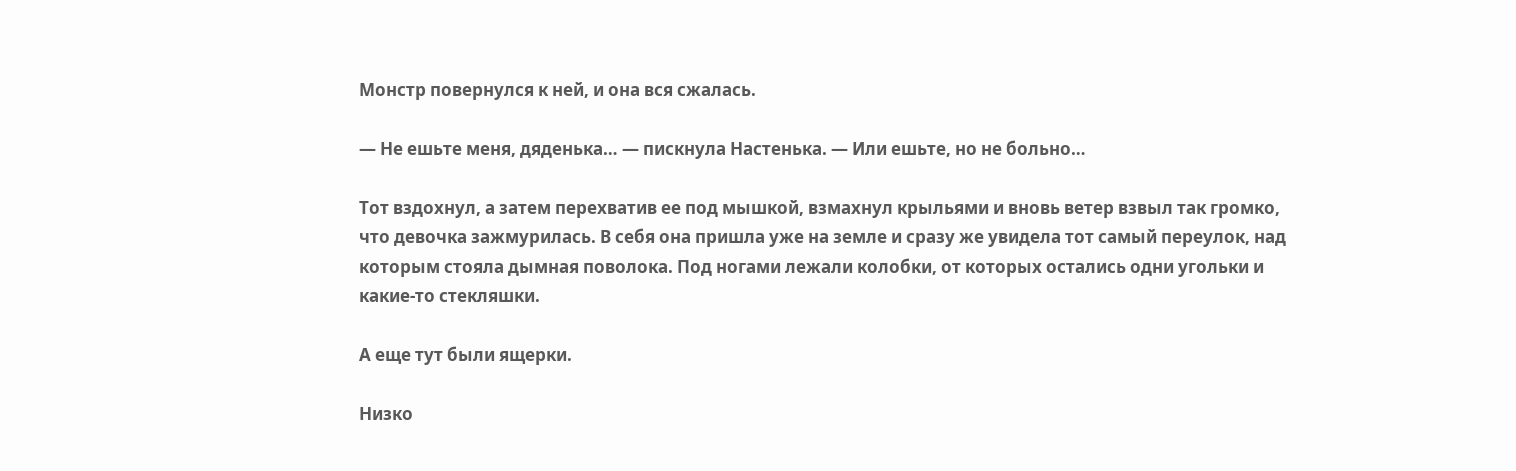Монстр повернулся к ней, и она вся сжалась.

— Не ешьте меня, дяденька… — пискнула Настенька. — Или ешьте, но не больно…

Тот вздохнул, а затем перехватив ее под мышкой, взмахнул крыльями и вновь ветер взвыл так громко, что девочка зажмурилась. В себя она пришла уже на земле и сразу же увидела тот самый переулок, над которым стояла дымная поволока. Под ногами лежали колобки, от которых остались одни угольки и какие-то стекляшки.

А еще тут были ящерки.

Низко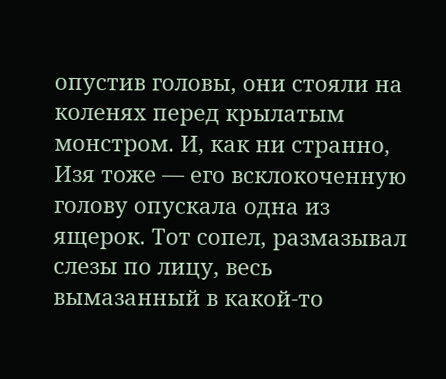опустив головы, они стояли на коленях перед крылатым монстром. И, как ни странно, Изя тоже — его всклокоченную голову опускала одна из ящерок. Тот сопел, размазывал слезы по лицу, весь вымазанный в какой-то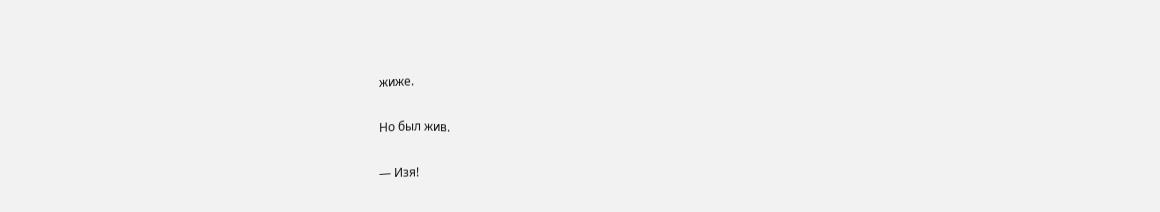жиже.

Но был жив.

— Изя!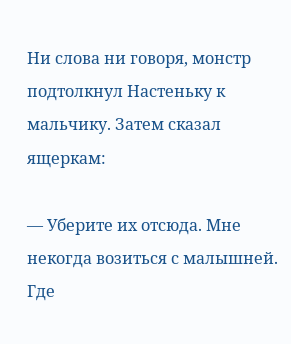Ни слова ни говоря, монстр подтолкнул Настеньку к мальчику. Затем сказал ящеркам:

— Уберите их отсюда. Мне некогда возиться с малышней. Где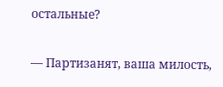остальные?

— Партизанят, ваша милость,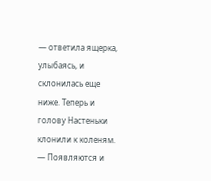— ответила ящерка, улыбаясь, и склонилась еще ниже. Теперь и голову Настеньки клонили к коленям. — Появляются и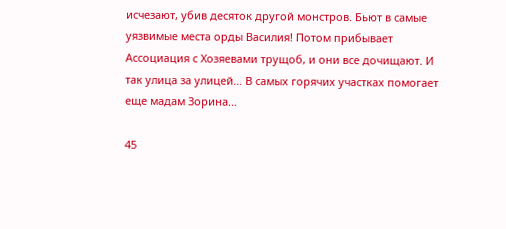исчезают, убив десяток другой монстров. Бьют в самые уязвимые места орды Василия! Потом прибывает Ассоциация с Хозяевами трущоб, и они все дочищают. И так улица за улицей… В самых горячих участках помогает еще мадам Зорина…

45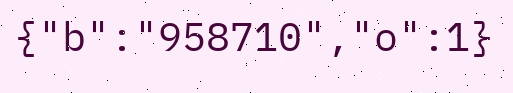{"b":"958710","o":1}